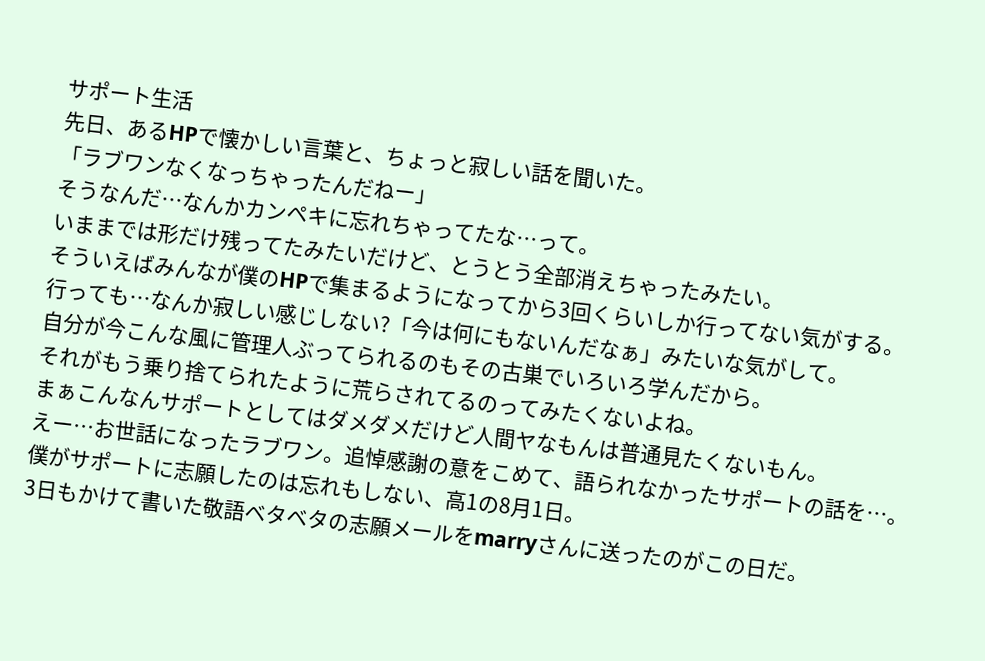サポート生活
先日、あるHPで懐かしい言葉と、ちょっと寂しい話を聞いた。
「ラブワンなくなっちゃったんだねー」
そうなんだ…なんかカンペキに忘れちゃってたな…って。
いままでは形だけ残ってたみたいだけど、とうとう全部消えちゃったみたい。
そういえばみんなが僕のHPで集まるようになってから3回くらいしか行ってない気がする。
行っても…なんか寂しい感じしない?「今は何にもないんだなぁ」みたいな気がして。
自分が今こんな風に管理人ぶってられるのもその古巣でいろいろ学んだから。
それがもう乗り捨てられたように荒らされてるのってみたくないよね。
まぁこんなんサポートとしてはダメダメだけど人間ヤなもんは普通見たくないもん。
えー…お世話になったラブワン。追悼感謝の意をこめて、語られなかったサポートの話を…。
僕がサポートに志願したのは忘れもしない、高1の8月1日。
3日もかけて書いた敬語ベタベタの志願メールをmarryさんに送ったのがこの日だ。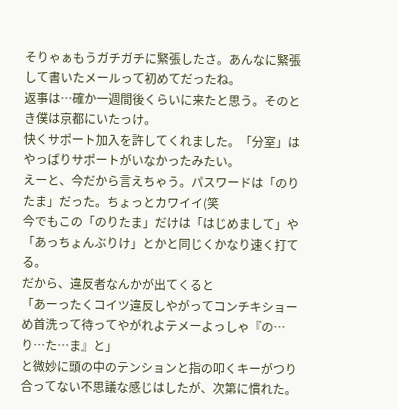そりゃぁもうガチガチに緊張したさ。あんなに緊張して書いたメールって初めてだったね。
返事は…確か一週間後くらいに来たと思う。そのとき僕は京都にいたっけ。
快くサポート加入を許してくれました。「分室」はやっぱりサポートがいなかったみたい。
えーと、今だから言えちゃう。パスワードは「のりたま」だった。ちょっとカワイイ(笑
今でもこの「のりたま」だけは「はじめまして」や「あっちょんぶりけ」とかと同じくかなり速く打てる。
だから、違反者なんかが出てくると
「あーったくコイツ違反しやがってコンチキショーめ首洗って待ってやがれよテメーよっしゃ『の…り…た…ま』と」
と微妙に頭の中のテンションと指の叩くキーがつり合ってない不思議な感じはしたが、次第に慣れた。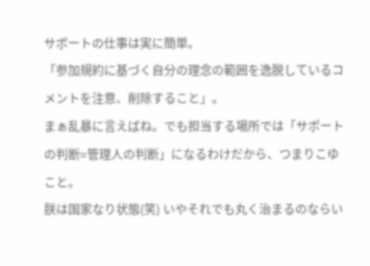サポートの仕事は実に簡単。
「参加規約に基づく自分の理念の範囲を逸脱しているコメントを注意、削除すること」。
まぁ乱暴に言えばね。でも担当する場所では「サポートの判断=管理人の判断」になるわけだから、つまりこゆこと。
朕は国家なり状態(笑) いやそれでも丸く治まるのならい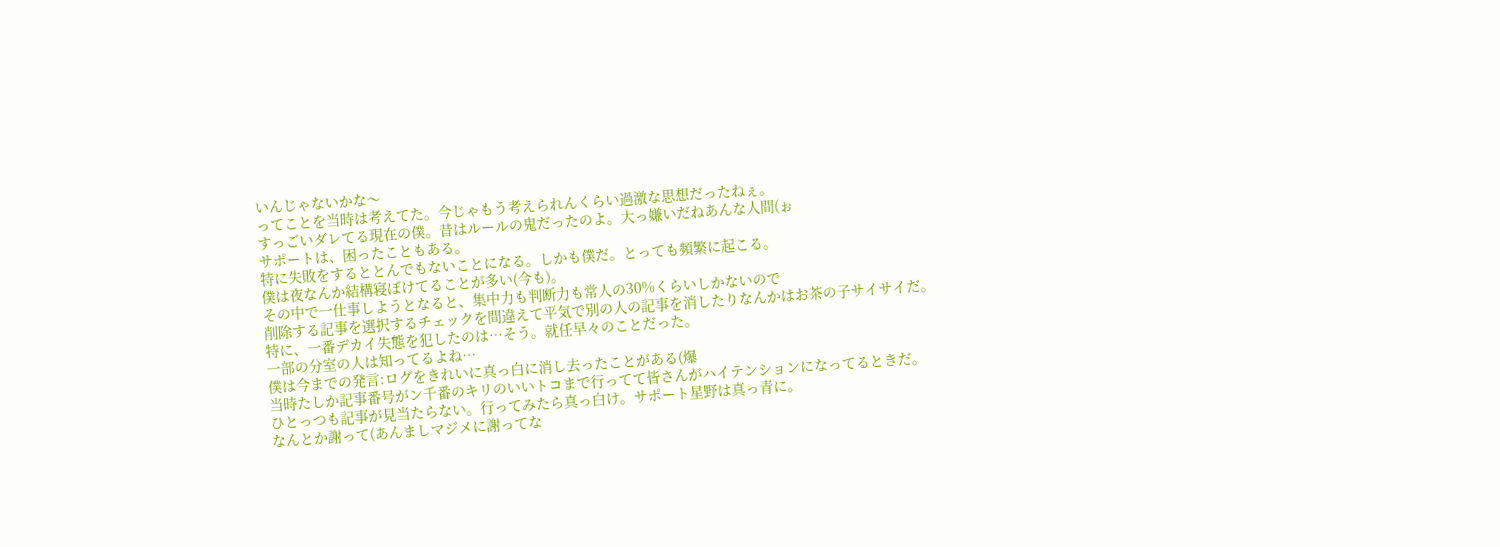いんじゃないかな〜
ってことを当時は考えてた。今じゃもう考えられんくらい過激な思想だったねぇ。
すっごいダレてる現在の僕。昔はルールの鬼だったのよ。大っ嫌いだねあんな人間(ぉ
サポートは、困ったこともある。
特に失敗をするととんでもないことになる。しかも僕だ。とっても頻繁に起こる。
僕は夜なんか結構寝ぼけてることが多い(今も)。
その中で一仕事しようとなると、集中力も判断力も常人の30%くらいしかないので
削除する記事を選択するチェックを間違えて平気で別の人の記事を消したりなんかはお茶の子サイサイだ。
特に、一番デカイ失態を犯したのは…そう。就任早々のことだった。
一部の分室の人は知ってるよね…
僕は今までの発言:ログをきれいに真っ白に消し去ったことがある(爆
当時たしか記事番号がン千番のキリのいいトコまで行ってて皆さんがハイテンションになってるときだ。
ひとっつも記事が見当たらない。行ってみたら真っ白け。サポート星野は真っ青に。
なんとか謝って(あんましマジメに謝ってな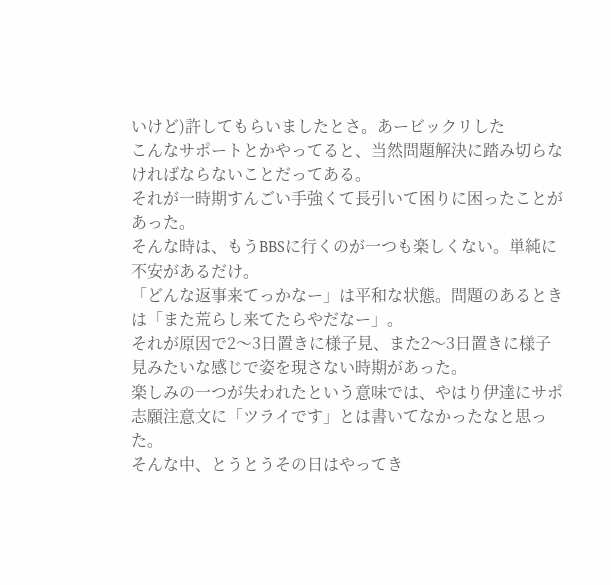いけど)許してもらいましたとさ。あービックリした
こんなサポートとかやってると、当然問題解決に踏み切らなければならないことだってある。
それが一時期すんごい手強くて長引いて困りに困ったことがあった。
そんな時は、もうBBSに行くのが一つも楽しくない。単純に不安があるだけ。
「どんな返事来てっかなー」は平和な状態。問題のあるときは「また荒らし来てたらやだなー」。
それが原因で2〜3日置きに様子見、また2〜3日置きに様子見みたいな感じで姿を現さない時期があった。
楽しみの一つが失われたという意味では、やはり伊達にサポ志願注意文に「ツライです」とは書いてなかったなと思った。
そんな中、とうとうその日はやってき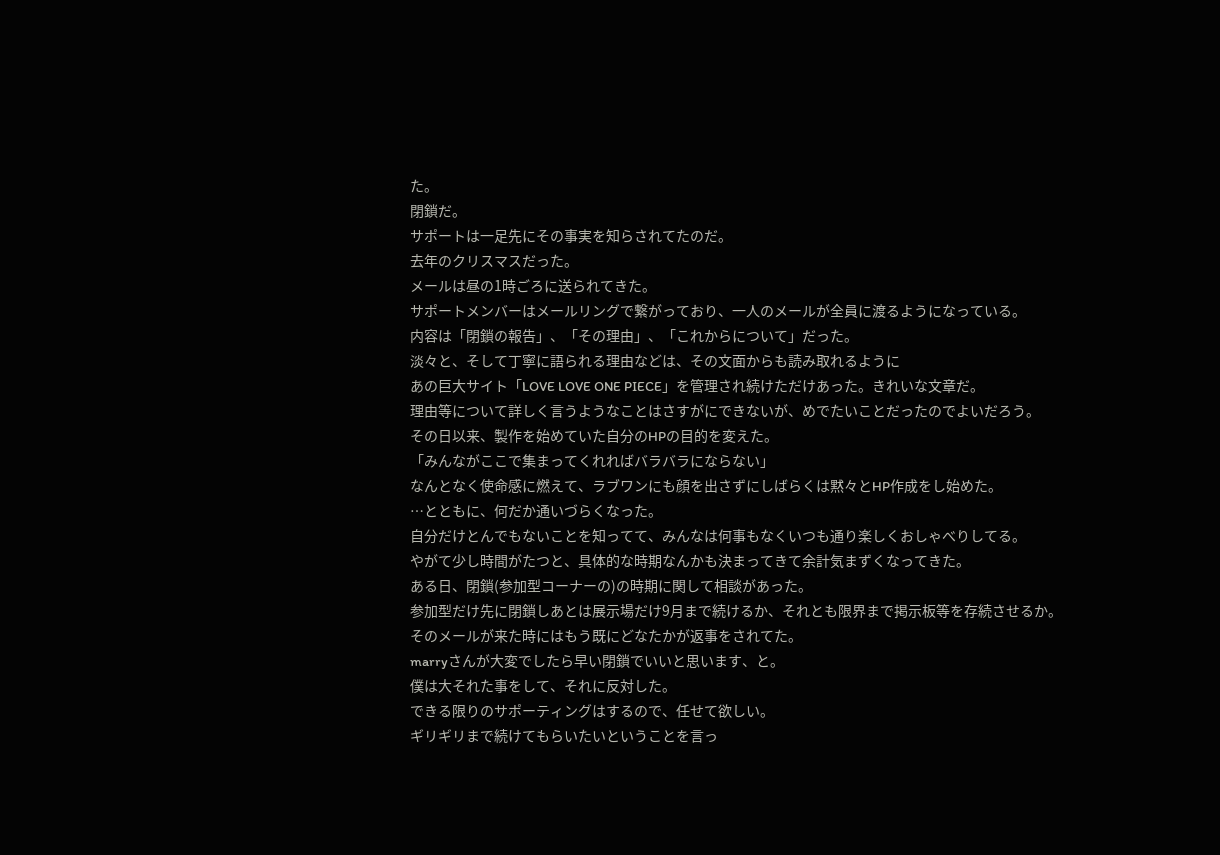た。
閉鎖だ。
サポートは一足先にその事実を知らされてたのだ。
去年のクリスマスだった。
メールは昼の1時ごろに送られてきた。
サポートメンバーはメールリングで繋がっており、一人のメールが全員に渡るようになっている。
内容は「閉鎖の報告」、「その理由」、「これからについて」だった。
淡々と、そして丁寧に語られる理由などは、その文面からも読み取れるように
あの巨大サイト「LOVE LOVE ONE PIECE」を管理され続けただけあった。きれいな文章だ。
理由等について詳しく言うようなことはさすがにできないが、めでたいことだったのでよいだろう。
その日以来、製作を始めていた自分のHPの目的を変えた。
「みんながここで集まってくれればバラバラにならない」
なんとなく使命感に燃えて、ラブワンにも顔を出さずにしばらくは黙々とHP作成をし始めた。
…とともに、何だか通いづらくなった。
自分だけとんでもないことを知ってて、みんなは何事もなくいつも通り楽しくおしゃべりしてる。
やがて少し時間がたつと、具体的な時期なんかも決まってきて余計気まずくなってきた。
ある日、閉鎖(参加型コーナーの)の時期に関して相談があった。
参加型だけ先に閉鎖しあとは展示場だけ9月まで続けるか、それとも限界まで掲示板等を存続させるか。
そのメールが来た時にはもう既にどなたかが返事をされてた。
marryさんが大変でしたら早い閉鎖でいいと思います、と。
僕は大それた事をして、それに反対した。
できる限りのサポーティングはするので、任せて欲しい。
ギリギリまで続けてもらいたいということを言っ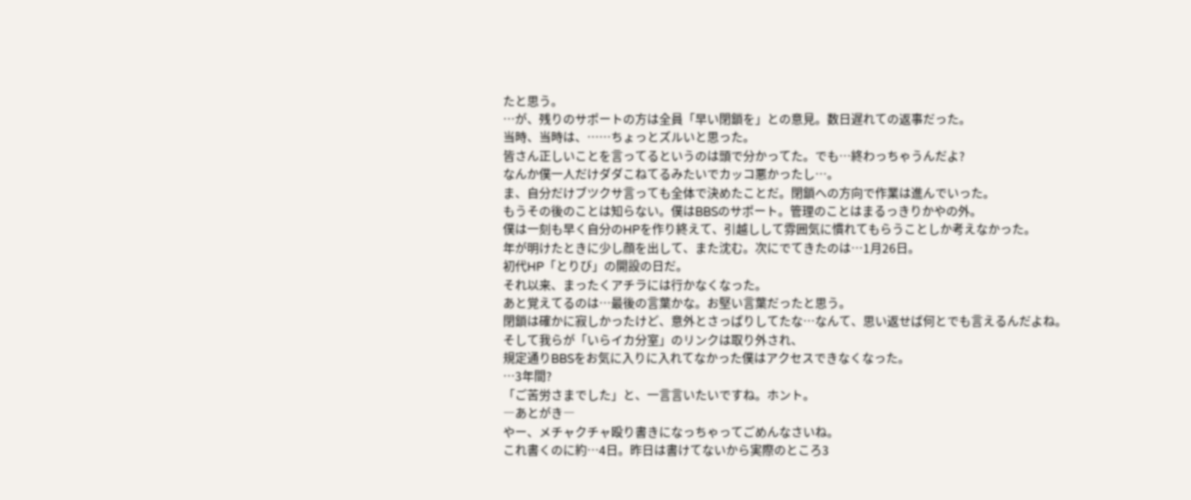たと思う。
…が、残りのサポートの方は全員「早い閉鎖を」との意見。数日遅れての返事だった。
当時、当時は、……ちょっとズルいと思った。
皆さん正しいことを言ってるというのは頭で分かってた。でも…終わっちゃうんだよ?
なんか僕一人だけダダこねてるみたいでカッコ悪かったし…。
ま、自分だけブツクサ言っても全体で決めたことだ。閉鎖への方向で作業は進んでいった。
もうその後のことは知らない。僕はBBSのサポート。管理のことはまるっきりかやの外。
僕は一刻も早く自分のHPを作り終えて、引越しして雰囲気に慣れてもらうことしか考えなかった。
年が明けたときに少し顔を出して、また沈む。次にでてきたのは…1月26日。
初代HP「とりび」の開設の日だ。
それ以来、まったくアチラには行かなくなった。
あと覚えてるのは…最後の言葉かな。お堅い言葉だったと思う。
閉鎖は確かに寂しかったけど、意外とさっぱりしてたな…なんて、思い返せば何とでも言えるんだよね。
そして我らが「いらイカ分室」のリンクは取り外され、
規定通りBBSをお気に入りに入れてなかった僕はアクセスできなくなった。
…3年間?
「ご苦労さまでした」と、一言言いたいですね。ホント。
―あとがき―
やー、メチャクチャ殴り書きになっちゃってごめんなさいね。
これ書くのに約…4日。昨日は書けてないから実際のところ3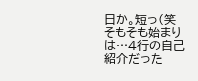日か。短っ(笑
そもそも始まりは…4行の自己紹介だった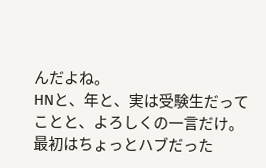んだよね。
HNと、年と、実は受験生だってことと、よろしくの一言だけ。
最初はちょっとハブだった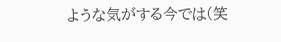ような気がする今では(笑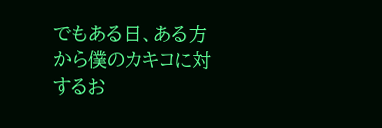でもある日、ある方から僕のカキコに対するお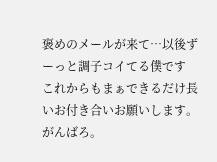褒めのメールが来て…以後ずーっと調子コイてる僕です
これからもまぁできるだけ長いお付き合いお願いします。がんばろ。